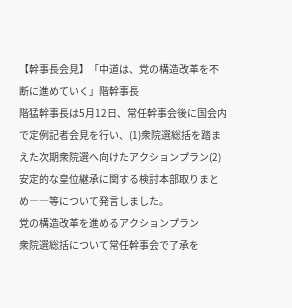【幹事長会見】「中道は、党の構造改革を不断に進めていく」階幹事長
階猛幹事長は5月12日、常任幹事会後に国会内で定例記者会見を行い、(1)衆院選総括を踏まえた次期衆院選へ向けたアクションプラン(2)安定的な皇位継承に関する検討本部取りまとめ――等について発言しました。
党の構造改革を進めるアクションプラン
衆院選総括について常任幹事会で了承を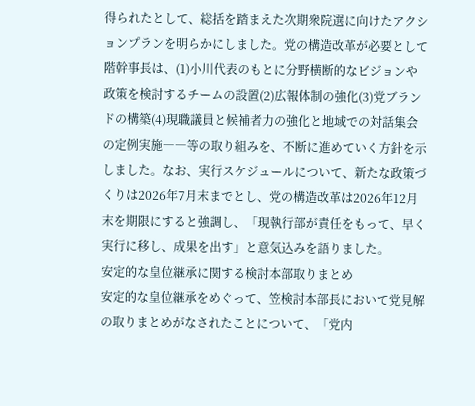得られたとして、総括を踏まえた次期衆院選に向けたアクションプランを明らかにしました。党の構造改革が必要として階幹事長は、(1)小川代表のもとに分野横断的なビジョンや政策を検討するチームの設置(2)広報体制の強化(3)党ブランドの構築(4)現職議員と候補者力の強化と地域での対話集会の定例実施――等の取り組みを、不断に進めていく方針を示しました。なお、実行スケジュールについて、新たな政策づくりは2026年7月末までとし、党の構造改革は2026年12月末を期限にすると強調し、「現執行部が責任をもって、早く実行に移し、成果を出す」と意気込みを語りました。
安定的な皇位継承に関する検討本部取りまとめ
安定的な皇位継承をめぐって、笠検討本部長において党見解の取りまとめがなされたことについて、「党内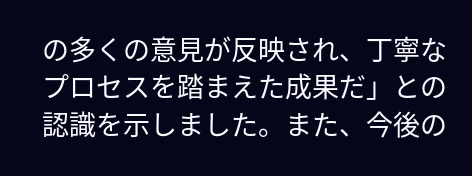の多くの意見が反映され、丁寧なプロセスを踏まえた成果だ」との認識を示しました。また、今後の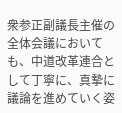衆参正副議長主催の全体会議においても、中道改革連合として丁寧に、真摯に議論を進めていく姿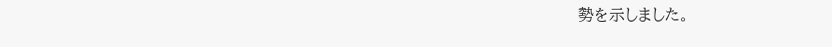勢を示しました。